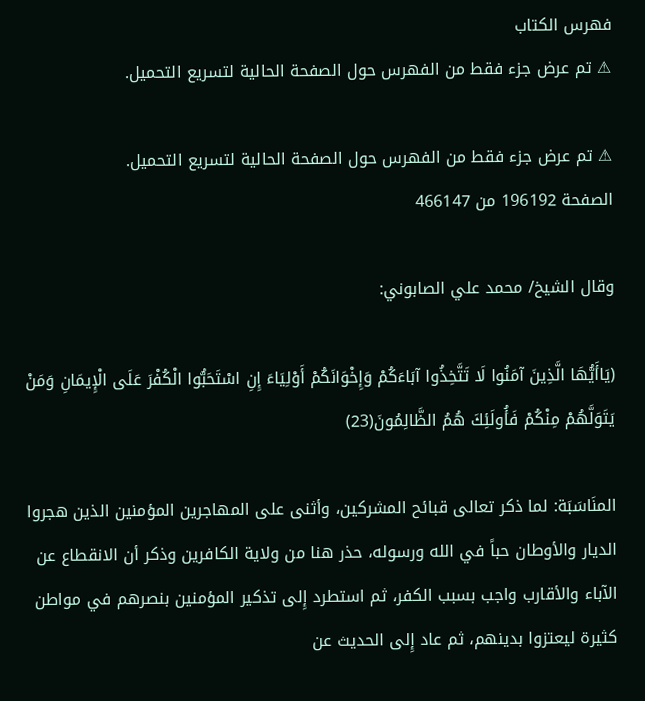فهرس الكتاب
⚠ تم عرض جزء فقط من الفهرس حول الصفحة الحالية لتسريع التحميل.

⚠ تم عرض جزء فقط من الفهرس حول الصفحة الحالية لتسريع التحميل.
الصفحة 196192 من 466147

وقال الشيخ/ محمد علي الصابوني:

(يَاأَيُّهَا الَّذِينَ آمَنُوا لَا تَتَّخِذُوا آبَاءَكُمْ وَإِخْوَانَكُمْ أَوْلِيَاءَ إِنِ اسْتَحَبُّوا الْكُفْرَ عَلَى الْإِيمَانِ وَمَنْ يَتَوَلَّهُمْ مِنْكُمْ فَأُولَئِكَ هُمُ الظَّالِمُونَ(23)

المنَاسَبَة: لما ذكر تعالى قبائح المشركين، وأثنى على المهاجرين المؤمنين الذين هجروا الديار والأوطان حباً في الله ورسوله، حذر هنا من ولاية الكافرين وذكر أن الانقطاع عن الآباء والأقارب واجب بسبب الكفر، ثم استطرد إِلى تذكير المؤمنين بنصرهم في مواطن كثيرة ليعتزوا بدينهم، ثم عاد إِلى الحديث عن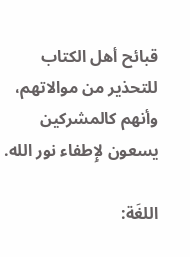قبائح أهل الكتاب للتحذير من موالاتهم، وأنهم كالمشركين يسعون لإِطفاء نور الله.

اللغَة: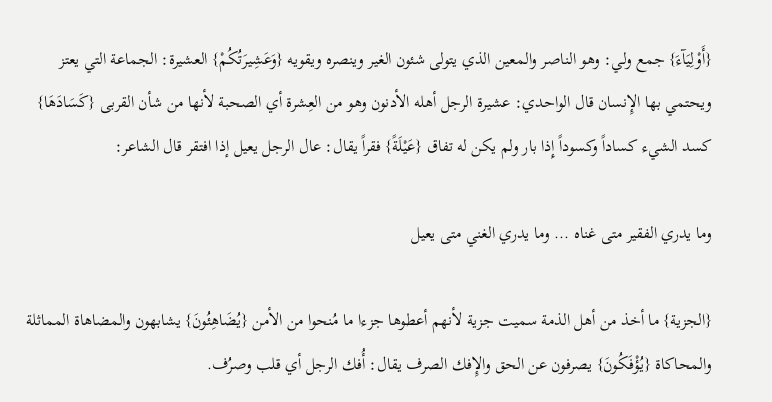{أَوْلِيَآءَ} جمع ولي: وهو الناصر والمعين الذي يتولى شئون الغير وينصره ويقويه {وَعَشِيرَتُكُمْ} العشيرة: الجماعة التي يعتز ويحتمي بها الإِنسان قال الواحدي: عشيرة الرجل أهله الأدنون وهو من العِشرة أي الصحبة لأنها من شأن القربى {كَسَادَهَا} كسد الشيء كساداً وكسوداً إِذا بار ولم يكن له تفاق {عَيْلَةً} فقراً يقال: عال الرجل يعيل إذا افتقر قال الشاعر:

وما يدري الفقير متى غناه ... وما يدري الغني متى يعيل

{الجزية} ما أخذ من أهل الذمة سميت جزية لأنهم أعطوها جزءا ما مُنحوا من الأمن {يُضَاهِئُونَ} يشابهون والمضاهاة المماثلة والمحاكاة {يُؤْفَكُونَ} يصرفون عن الحق والإِفك الصرف يقال: أُفك الرجل أي قلب وصرُف.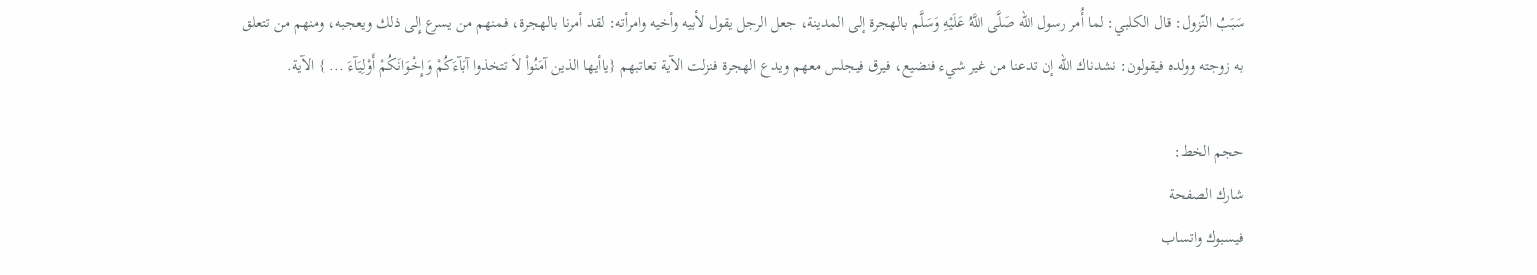سَبَبُ النّزول: قال الكلبي: لما أُمر رسول الله صَلَّى اللَّهُ عَلَيْهِ وَسَلَّم بالهجرة إلى المدينة، جعل الرجل يقول لأبيه وأخيه وامرأته: لقد أمرنا بالهجرة، فمنهم من يسرع إِلى ذلك ويعجبه، ومنهم من تتعلق به زوجته وولده فيقولون: نشدناك الله إن تدعنا من غير شيء فنضيع، فيرق فيجلس معهم ويدع الهجرة فنزلت الآية تعاتبهم {ياأيها الذين آمَنُواْ لاَ تتخذوا آبَآءَكُمْ وَإِخْوَانَكُمْ أَوْلِيَآءَ ... } الآية.

حجم الخط:
شارك الصفحة
فيسبوك واتساب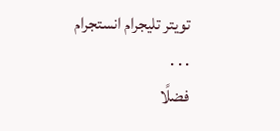تويتر تليجرام انستجرام
. . .
فضلًا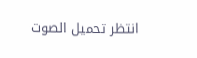انتظر تحميل الصوت